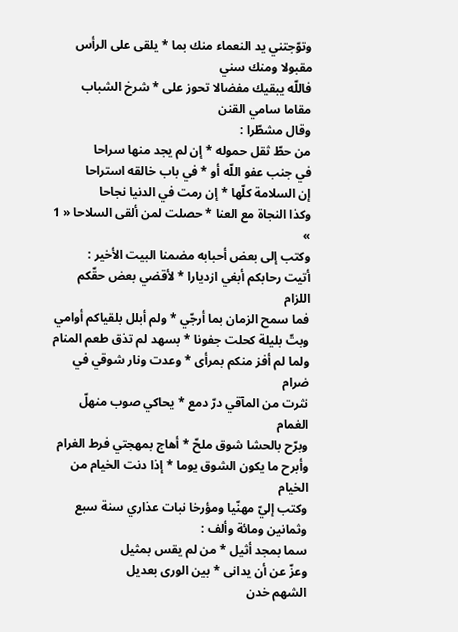وتوّجتني يد النعماء منك بما * يلقى على الرأس مقبولا ومنك سني
فاللّه يبقيك مفضالا تحوز على * شرخ الشباب مقاما سامي القنن
وقال مشطّرا :
من حطّ ثقل حموله * إن لم يجد منها سراحا
في جنب عفو اللّه أو * في باب خالقه استراحا
إن السلامة كلّها * إن رمت في الدنيا نجاحا
وكذا النجاة مع العنا * حصلت لمن ألقى السلاحا « 1 »
وكتب إلى بعض أحبابه مضمنا البيت الأخير :
أتيت رحابكم أبغي ازديارا * لأقضي بعض حقّكم اللزام
فما سمح الزمان بما أرجّي * ولم أبلل بلقياكم أوامي
وبتّ بليلة كحلت جفونا * بسهد لم تذق طعم المنام
ولما لم أفز منكم بمرأى * وعدت ونار شوقي في ضرام
نثرت من المآقي درّ دمع * يحاكي صوب منهلّ الغمام
وبرّح بالحشا شوق ملحّ * أهاج بمهجتي فرط الغرام
وأبرح ما يكون الشوق يوما * إذا دنت الخيام من الخيام
وكتب إليّ مهنّيا ومؤرخا نبات عذاري سنة سبع وثمانين ومائة وألف :
سما بمجد أثيل * من لم يقس بمثيل
وعزّ عن أن يدانى * بين الورى بعديل
الشهم خدن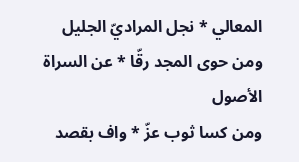المعالي * نجل المراديّ الجليل
ومن حوى المجد رقّا * عن السراة الأصول
ومن كسا ثوب عزّ * واف بقصد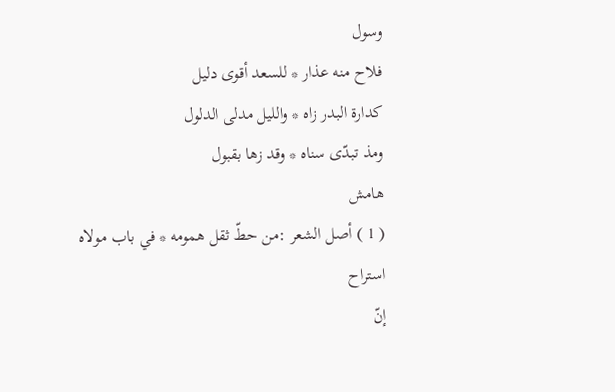وسول
فلاح منه عذار * للسعد أقوى دليل
كدارة البدر زاه * والليل مدلى الدلول
ومذ تبدّى سناه * وقد زها بقبول
هامش
( 1 ) أصل الشعر :من حطّ ثقل همومه * في باب مولاه استراح
إنّ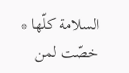السلامة كلّها * خصّت لمن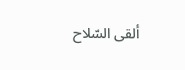ألقى السّلاح